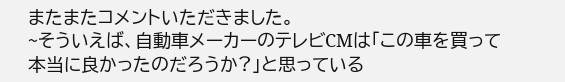またまたコメントいただきました。
~そういえば、自動車メーカーのテレビCMは「この車を買って本当に良かったのだろうか?」と思っている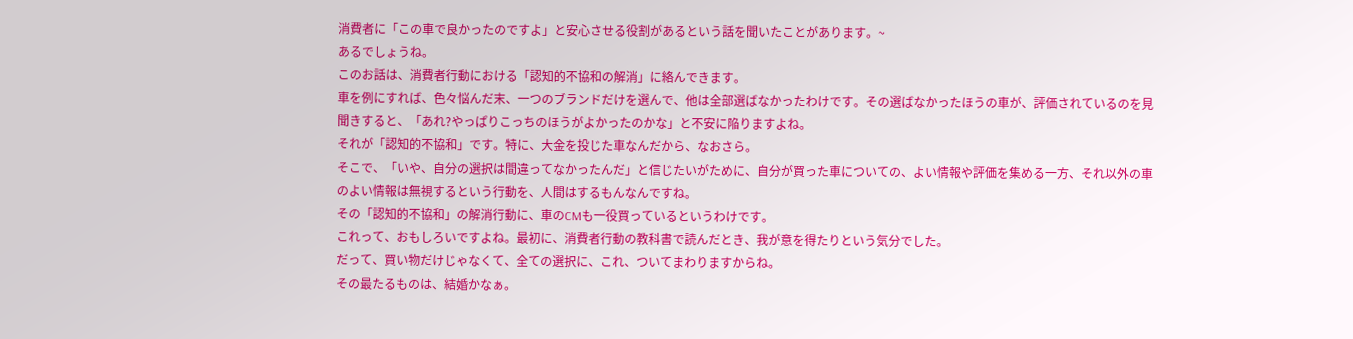消費者に「この車で良かったのですよ」と安心させる役割があるという話を聞いたことがあります。~
あるでしょうね。
このお話は、消費者行動における「認知的不協和の解消」に絡んできます。
車を例にすれば、色々悩んだ末、一つのブランドだけを選んで、他は全部選ばなかったわけです。その選ばなかったほうの車が、評価されているのを見聞きすると、「あれ?やっぱりこっちのほうがよかったのかな」と不安に陥りますよね。
それが「認知的不協和」です。特に、大金を投じた車なんだから、なおさら。
そこで、「いや、自分の選択は間違ってなかったんだ」と信じたいがために、自分が買った車についての、よい情報や評価を集める一方、それ以外の車のよい情報は無視するという行動を、人間はするもんなんですね。
その「認知的不協和」の解消行動に、車のCMも一役買っているというわけです。
これって、おもしろいですよね。最初に、消費者行動の教科書で読んだとき、我が意を得たりという気分でした。
だって、買い物だけじゃなくて、全ての選択に、これ、ついてまわりますからね。
その最たるものは、結婚かなぁ。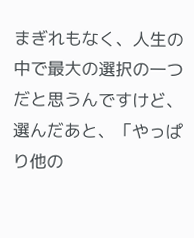まぎれもなく、人生の中で最大の選択の一つだと思うんですけど、選んだあと、「やっぱり他の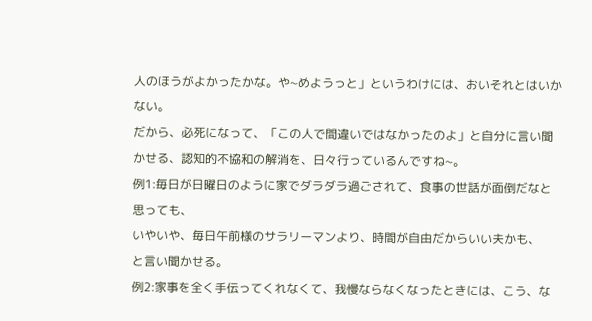人のほうがよかったかな。や~めようっと」というわけには、おいそれとはいかない。
だから、必死になって、「この人で間違いではなかったのよ」と自分に言い聞かせる、認知的不協和の解消を、日々行っているんですね~。
例1:毎日が日曜日のように家でダラダラ過ごされて、食事の世話が面倒だなと思っても、
いやいや、毎日午前様のサラリーマンより、時間が自由だからいい夫かも、
と言い聞かせる。
例2:家事を全く手伝ってくれなくて、我慢ならなくなったときには、こう、な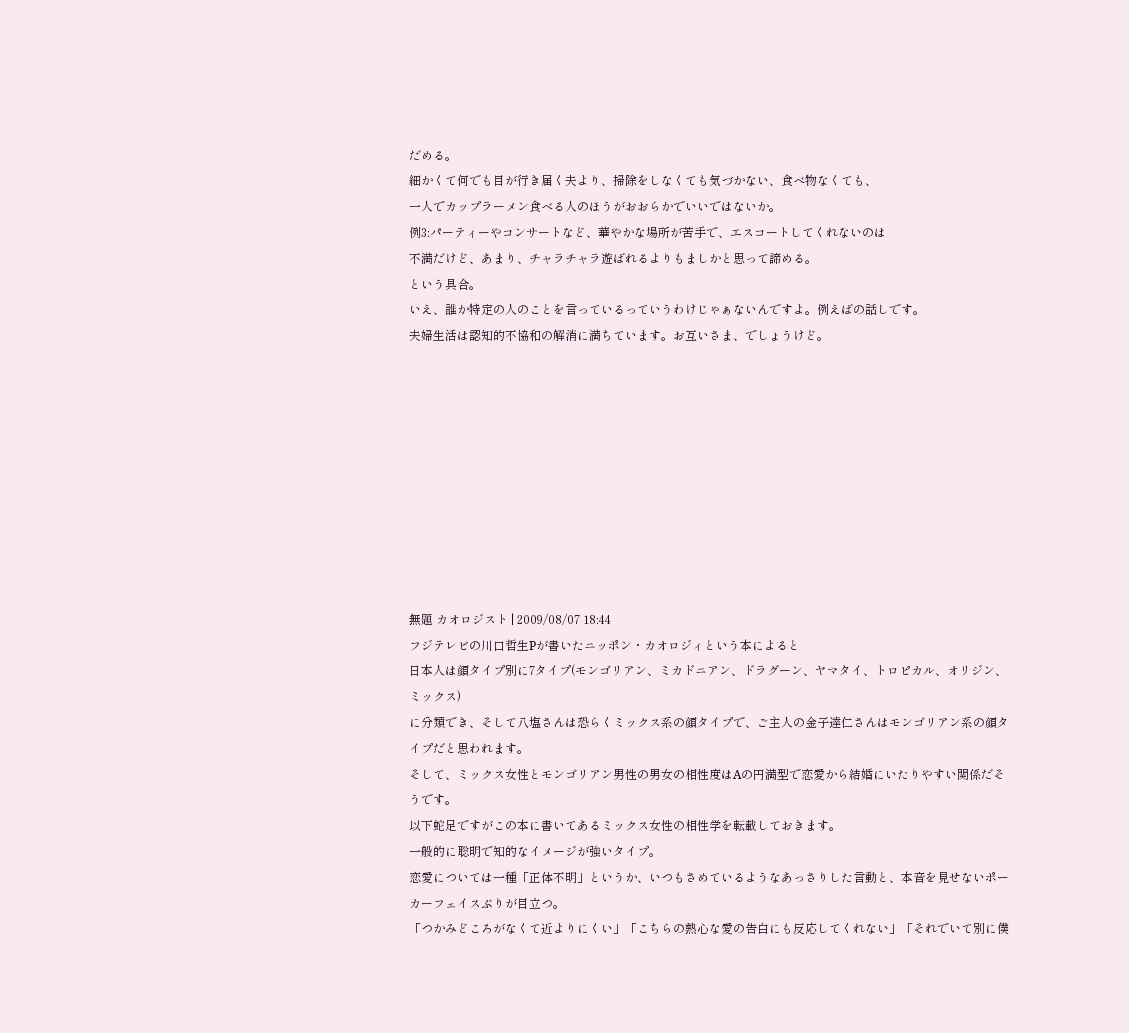だめる。
細かくて何でも目が行き届く夫より、掃除をしなくても気づかない、食べ物なくても、
一人でカップラーメン食べる人のほうがおおらかでいいではないか。
例3:パーティーやコンサートなど、華やかな場所が苦手で、エスコートしてくれないのは
不満だけど、あまり、チャラチャラ遊ばれるよりもましかと思って諦める。
という具合。
いえ、誰か特定の人のことを言っているっていうわけじゃぁないんですよ。例えばの話しです。
夫婦生活は認知的不協和の解消に満ちています。お互いさま、でしょうけど。










無題 カオロジスト | 2009/08/07 18:44
フジテレビの川口哲生Pが書いたニッポン・カオロジィという本によると
日本人は顔タイプ別に7タイプ(モンゴリアン、ミカドニアン、ドラグーン、ヤマタイ、トロピカル、オリジン、ミックス)
に分類でき、そして八塩さんは恐らくミックス系の顔タイプで、ご主人の金子達仁さんはモンゴリアン系の顔タイプだと思われます。
そして、ミックス女性とモンゴリアン男性の男女の相性度はAの円満型で恋愛から結婚にいたりやすい関係だそうです。
以下蛇足ですがこの本に書いてあるミックス女性の相性学を転載しておきます。
一般的に聡明で知的なイメージが強いタイプ。
恋愛については一種「正体不明」というか、いつもさめているようなあっさりした言動と、本音を見せないポーカーフェイスぶりが目立つ。
「つかみどころがなくて近よりにくい」「こちらの熱心な愛の告白にも反応してくれない」「それでいて別に僕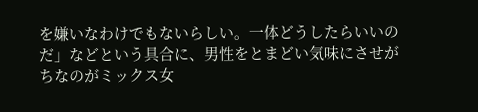を嫌いなわけでもないらしい。一体どうしたらいいのだ」などという具合に、男性をとまどい気味にさせがちなのがミックス女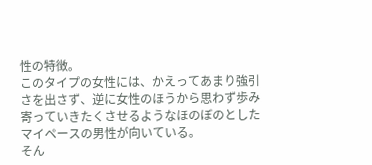性の特徴。
このタイプの女性には、かえってあまり強引さを出さず、逆に女性のほうから思わず歩み寄っていきたくさせるようなほのぼのとしたマイペースの男性が向いている。
そん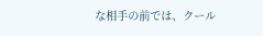な相手の前では、クール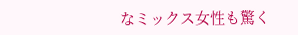なミックス女性も驚く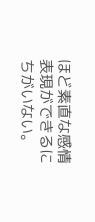ほど素直な感情表現ができるにちがいない。